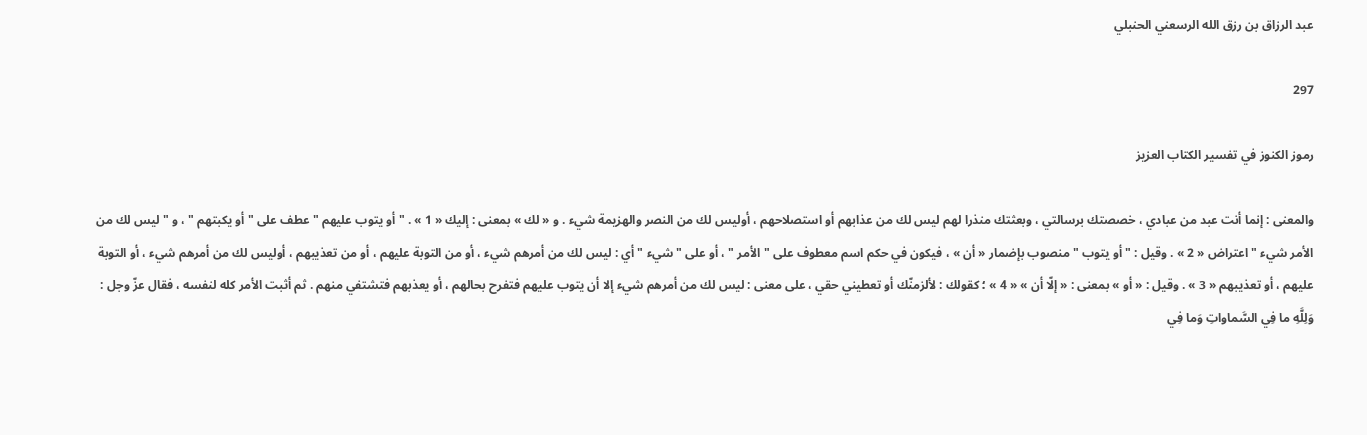عبد الرزاق بن رزق الله الرسعني الحنبلي

297

رموز الكنوز في تفسير الكتاب العزيز

والمعنى : إنما أنت عبد من عبادي ، خصصتك برسالتي ، وبعثتك منذرا لهم ليس لك من عذابهم أو استصلاحهم ، أوليس لك من النصر والهزيمة شيء . و « لك » بمعنى : إليك « 1 » . " أو يتوب عليهم " عطف على " أو يكبتهم " ، و " ليس لك من الأمر شيء " اعتراض « 2 » . وقيل : " أو يتوب " منصوب بإضمار « أن » ، فيكون في حكم اسم معطوف على " الأمر " ، أو على " شيء " أي : ليس لك من أمرهم شيء ، أو من التوبة عليهم ، أو من تعذيبهم ، أوليس لك من أمرهم شيء ، أو التوبة عليهم ، أو تعذيبهم « 3 » . وقيل : « أو » بمعنى : « إلّا أن » « 4 » ؛ كقولك : لألزمنّك أو تعطيني حقي ، على معنى : ليس لك من أمرهم شيء إلا أن يتوب عليهم فتفرح بحالهم ، أو يعذبهم فتشتفي منهم . ثم أثبت الأمر كله لنفسه ، فقال عزّ وجل : وَلِلَّهِ ما فِي السَّماواتِ وَما فِي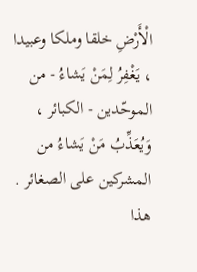الْأَرْضِ خلقا وملكا وعبيدا ، يَغْفِرُ لِمَنْ يَشاءُ - من الموحّدين - الكبائر ، وَيُعَذِّبُ مَنْ يَشاءُ من المشركين على الصغائر . هذا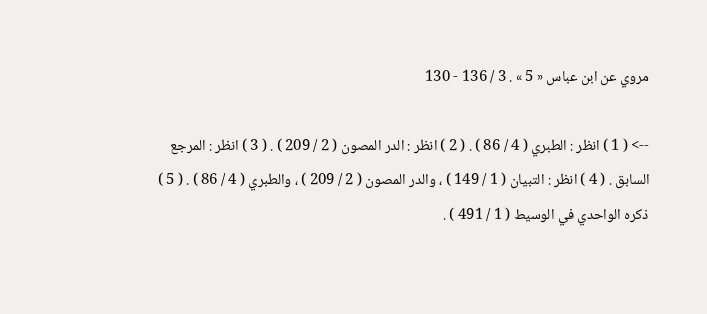مروي عن ابن عباس « 5 » . 3 / 136 - 130

--> ( 1 ) انظر : الطبري ( 4 / 86 ) . ( 2 ) انظر : الدر المصون ( 2 / 209 ) . ( 3 ) انظر : المرجع السابق . ( 4 ) انظر : التبيان ( 1 / 149 ) ، والدر المصون ( 2 / 209 ) ، والطبري ( 4 / 86 ) . ( 5 ) ذكره الواحدي في الوسيط ( 1 / 491 ) .